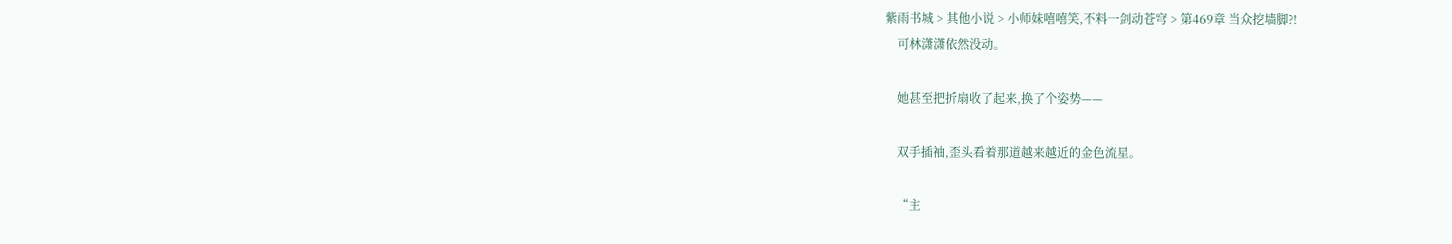紫雨书城 > 其他小说 > 小师妹嘻嘻笑,不料一剑动苍穹 > 第469章 当众挖墙脚?!
    可林潇潇依然没动。

    她甚至把折扇收了起来,换了个姿势——

    双手插袖,歪头看着那道越来越近的金色流星。

    “主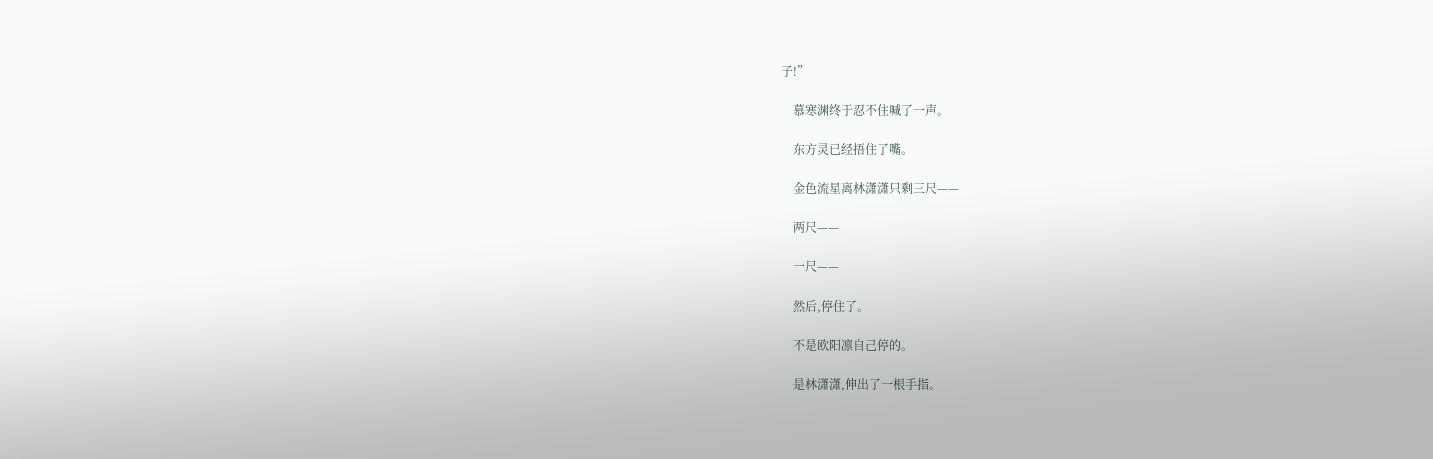子!”

    慕寒渊终于忍不住喊了一声。

    东方灵已经捂住了嘴。

    金色流星离林潇潇只剩三尺——

    两尺——

    一尺——

    然后,停住了。

    不是欧阳凛自己停的。

    是林潇潇,伸出了一根手指。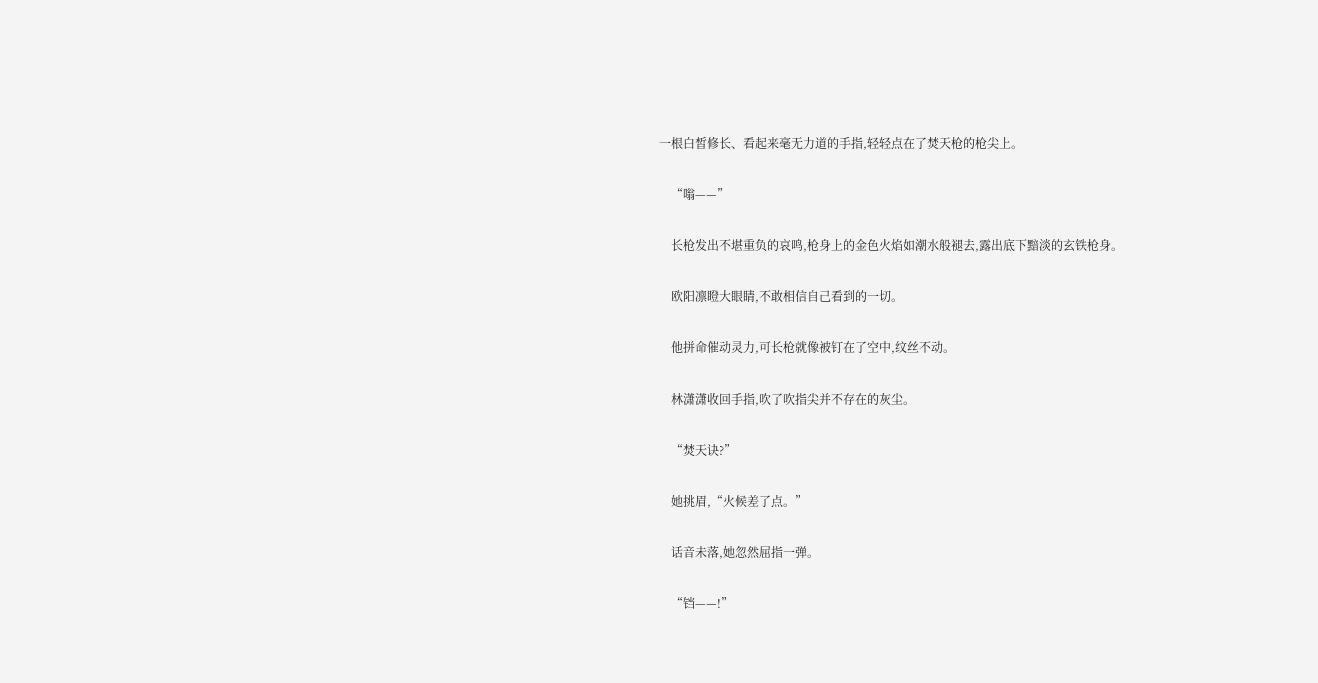一根白皙修长、看起来毫无力道的手指,轻轻点在了焚天枪的枪尖上。

    “嗡——”

    长枪发出不堪重负的哀鸣,枪身上的金色火焰如潮水般褪去,露出底下黯淡的玄铁枪身。

    欧阳凛瞪大眼睛,不敢相信自己看到的一切。

    他拼命催动灵力,可长枪就像被钉在了空中,纹丝不动。

    林潇潇收回手指,吹了吹指尖并不存在的灰尘。

    “焚天诀?”

    她挑眉,“火候差了点。”

    话音未落,她忽然屈指一弹。

    “铛——!”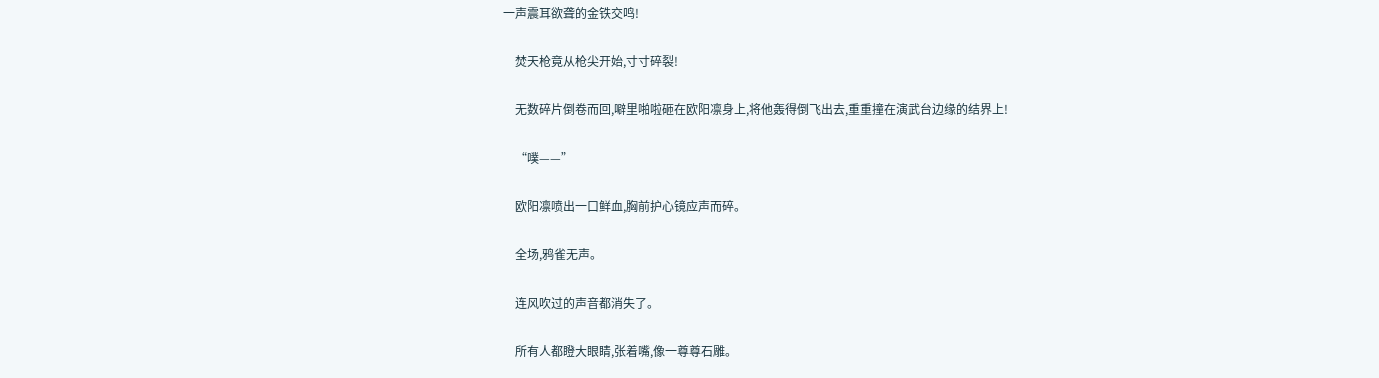一声震耳欲聋的金铁交鸣!

    焚天枪竟从枪尖开始,寸寸碎裂!

    无数碎片倒卷而回,噼里啪啦砸在欧阳凛身上,将他轰得倒飞出去,重重撞在演武台边缘的结界上!

    “噗——”

    欧阳凛喷出一口鲜血,胸前护心镜应声而碎。

    全场,鸦雀无声。

    连风吹过的声音都消失了。

    所有人都瞪大眼睛,张着嘴,像一尊尊石雕。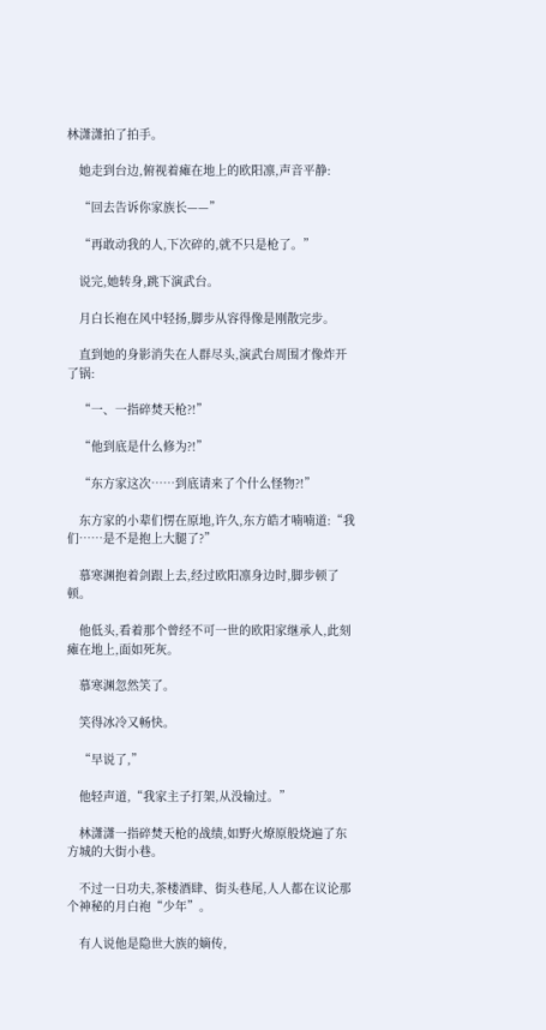林潇潇拍了拍手。

    她走到台边,俯视着瘫在地上的欧阳凛,声音平静:

    “回去告诉你家族长——”

    “再敢动我的人,下次碎的,就不只是枪了。”

    说完,她转身,跳下演武台。

    月白长袍在风中轻扬,脚步从容得像是刚散完步。

    直到她的身影消失在人群尽头,演武台周围才像炸开了锅:

    “一、一指碎焚天枪?!”

    “他到底是什么修为?!”

    “东方家这次……到底请来了个什么怪物?!”

    东方家的小辈们愣在原地,许久,东方皓才喃喃道:“我们……是不是抱上大腿了?”

    慕寒渊抱着剑跟上去,经过欧阳凛身边时,脚步顿了顿。

    他低头,看着那个曾经不可一世的欧阳家继承人,此刻瘫在地上,面如死灰。

    慕寒渊忽然笑了。

    笑得冰冷又畅快。

    “早说了,”

    他轻声道,“我家主子打架,从没输过。”

    林潇潇一指碎焚天枪的战绩,如野火燎原般烧遍了东方城的大街小巷。

    不过一日功夫,茶楼酒肆、街头巷尾,人人都在议论那个神秘的月白袍“少年”。

    有人说他是隐世大族的嫡传,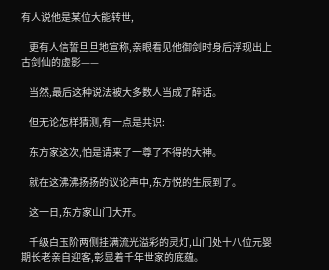有人说他是某位大能转世,

    更有人信誓旦旦地宣称,亲眼看见他御剑时身后浮现出上古剑仙的虚影——

    当然,最后这种说法被大多数人当成了醉话。

    但无论怎样猜测,有一点是共识:

    东方家这次,怕是请来了一尊了不得的大神。

    就在这沸沸扬扬的议论声中,东方悦的生辰到了。

    这一日,东方家山门大开。

    千级白玉阶两侧挂满流光溢彩的灵灯,山门处十八位元婴期长老亲自迎客,彰显着千年世家的底蕴。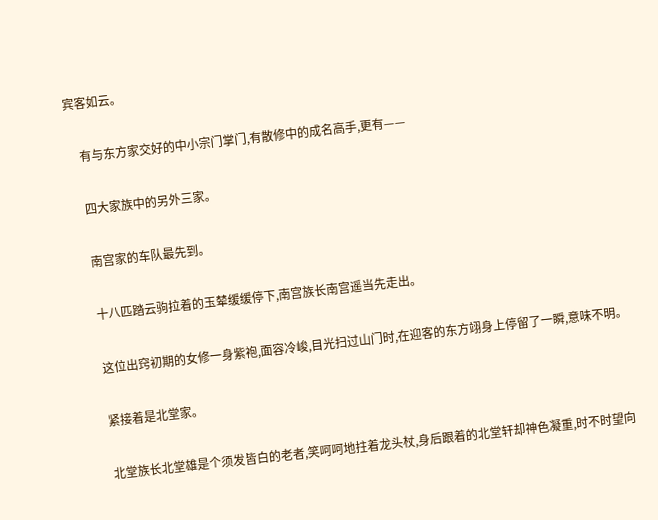宾客如云。

    有与东方家交好的中小宗门掌门,有散修中的成名高手,更有——

    四大家族中的另外三家。

    南宫家的车队最先到。

    十八匹踏云驹拉着的玉辇缓缓停下,南宫族长南宫遥当先走出。

    这位出窍初期的女修一身紫袍,面容冷峻,目光扫过山门时,在迎客的东方翊身上停留了一瞬,意味不明。

    紧接着是北堂家。

    北堂族长北堂雄是个须发皆白的老者,笑呵呵地拄着龙头杖,身后跟着的北堂轩却神色凝重,时不时望向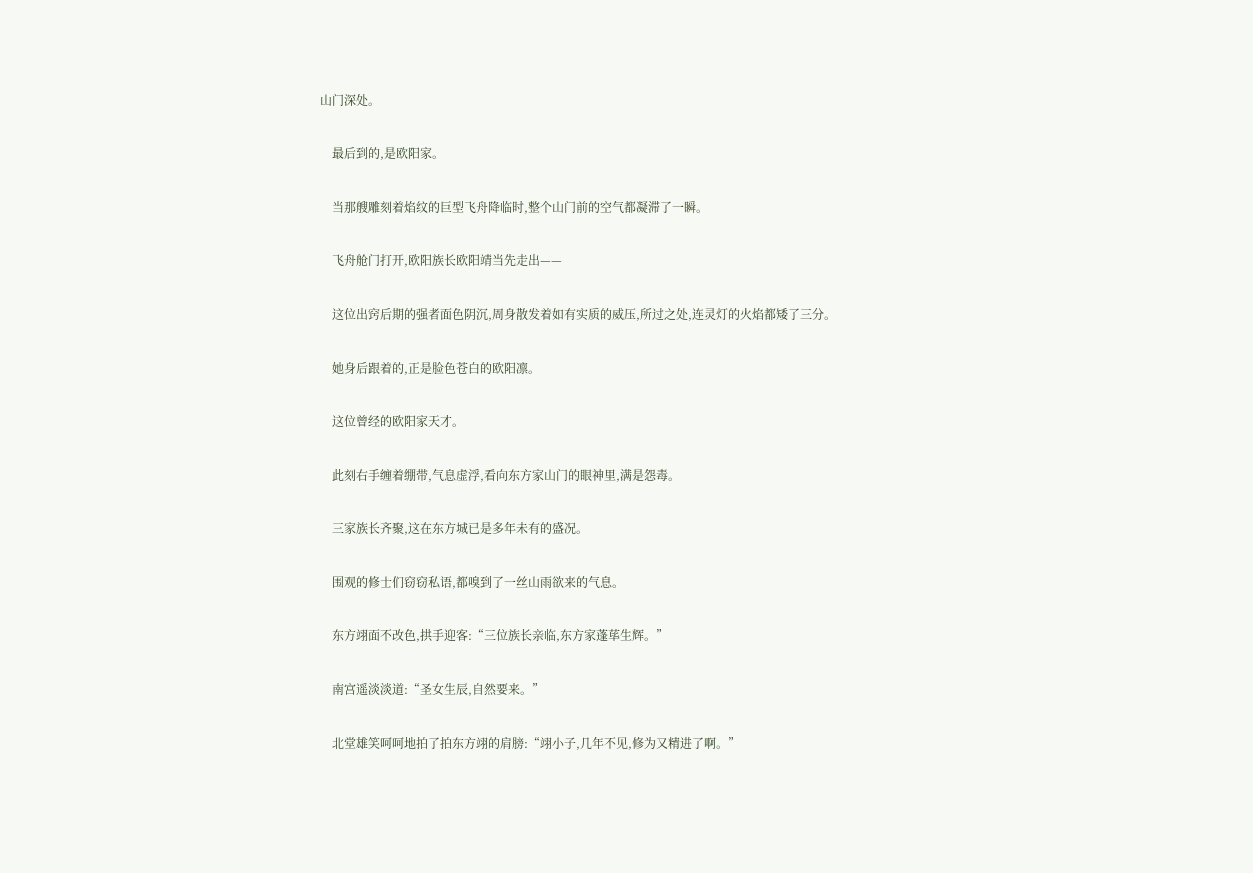山门深处。

    最后到的,是欧阳家。

    当那艘雕刻着焰纹的巨型飞舟降临时,整个山门前的空气都凝滞了一瞬。

    飞舟舱门打开,欧阳族长欧阳靖当先走出——

    这位出窍后期的强者面色阴沉,周身散发着如有实质的威压,所过之处,连灵灯的火焰都矮了三分。

    她身后跟着的,正是脸色苍白的欧阳凛。

    这位曾经的欧阳家天才。

    此刻右手缠着绷带,气息虚浮,看向东方家山门的眼神里,满是怨毒。

    三家族长齐聚,这在东方城已是多年未有的盛况。

    围观的修士们窃窃私语,都嗅到了一丝山雨欲来的气息。

    东方翊面不改色,拱手迎客:“三位族长亲临,东方家蓬荜生辉。”

    南宫遥淡淡道:“圣女生辰,自然要来。”

    北堂雄笑呵呵地拍了拍东方翊的肩膀:“翊小子,几年不见,修为又精进了啊。”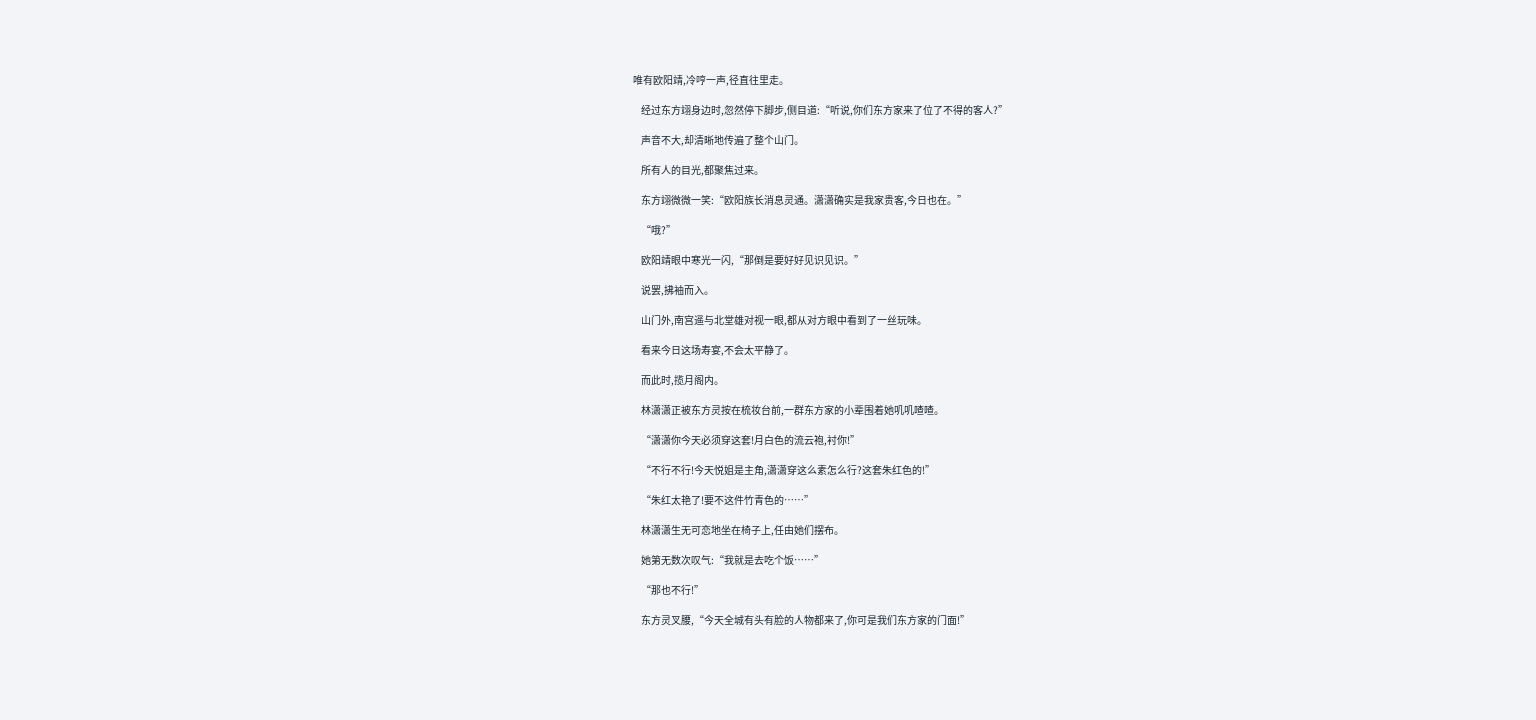唯有欧阳靖,冷哼一声,径直往里走。

    经过东方翊身边时,忽然停下脚步,侧目道:“听说,你们东方家来了位了不得的客人?”

    声音不大,却清晰地传遍了整个山门。

    所有人的目光,都聚焦过来。

    东方翊微微一笑:“欧阳族长消息灵通。潇潇确实是我家贵客,今日也在。”

    “哦?”

    欧阳靖眼中寒光一闪,“那倒是要好好见识见识。”

    说罢,拂袖而入。

    山门外,南宫遥与北堂雄对视一眼,都从对方眼中看到了一丝玩味。

    看来今日这场寿宴,不会太平静了。

    而此时,揽月阁内。

    林潇潇正被东方灵按在梳妆台前,一群东方家的小辈围着她叽叽喳喳。

    “潇潇你今天必须穿这套!月白色的流云袍,衬你!”

    “不行不行!今天悦姐是主角,潇潇穿这么素怎么行?这套朱红色的!”

    “朱红太艳了!要不这件竹青色的……”

    林潇潇生无可恋地坐在椅子上,任由她们摆布。

    她第无数次叹气:“我就是去吃个饭……”

    “那也不行!”

    东方灵叉腰,“今天全城有头有脸的人物都来了,你可是我们东方家的门面!”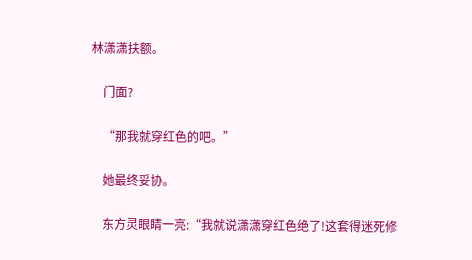林潇潇扶额。

    门面?

    “那我就穿红色的吧。”

    她最终妥协。

    东方灵眼睛一亮:“我就说潇潇穿红色绝了!这套得迷死修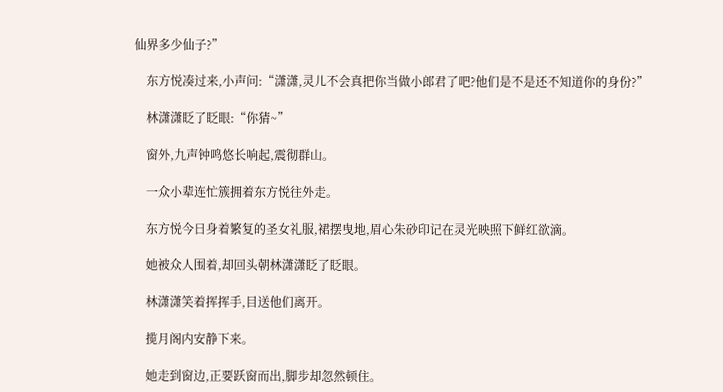仙界多少仙子?”

    东方悦凑过来,小声问:“潇潇,灵儿不会真把你当做小郎君了吧?他们是不是还不知道你的身份?”

    林潇潇眨了眨眼:“你猜~”

    窗外,九声钟鸣悠长响起,震彻群山。

    一众小辈连忙簇拥着东方悦往外走。

    东方悦今日身着繁复的圣女礼服,裙摆曳地,眉心朱砂印记在灵光映照下鲜红欲滴。

    她被众人围着,却回头朝林潇潇眨了眨眼。

    林潇潇笑着挥挥手,目送他们离开。

    揽月阁内安静下来。

    她走到窗边,正要跃窗而出,脚步却忽然顿住。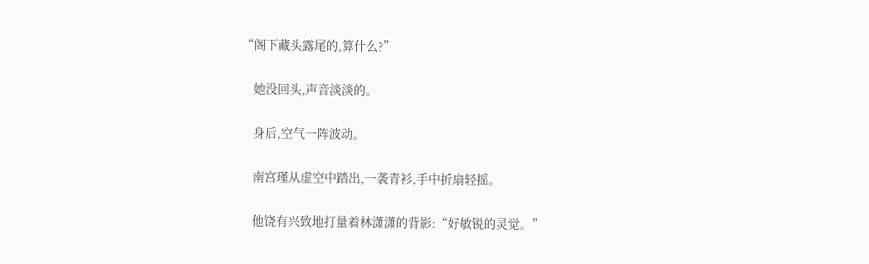“阁下藏头露尾的,算什么?”

    她没回头,声音淡淡的。

    身后,空气一阵波动。

    南宫瑾从虚空中踏出,一袭青衫,手中折扇轻摇。

    他饶有兴致地打量着林潇潇的背影:“好敏锐的灵觉。”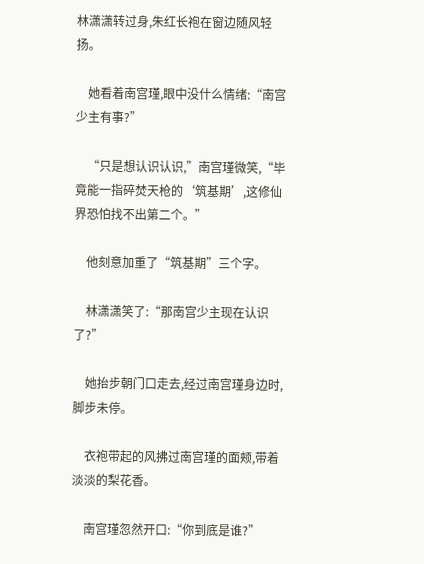林潇潇转过身,朱红长袍在窗边随风轻扬。

    她看着南宫瑾,眼中没什么情绪:“南宫少主有事?”

    “只是想认识认识,”南宫瑾微笑,“毕竟能一指碎焚天枪的‘筑基期’,这修仙界恐怕找不出第二个。”

    他刻意加重了“筑基期”三个字。

    林潇潇笑了:“那南宫少主现在认识了?”

    她抬步朝门口走去,经过南宫瑾身边时,脚步未停。

    衣袍带起的风拂过南宫瑾的面颊,带着淡淡的梨花香。

    南宫瑾忽然开口:“你到底是谁?”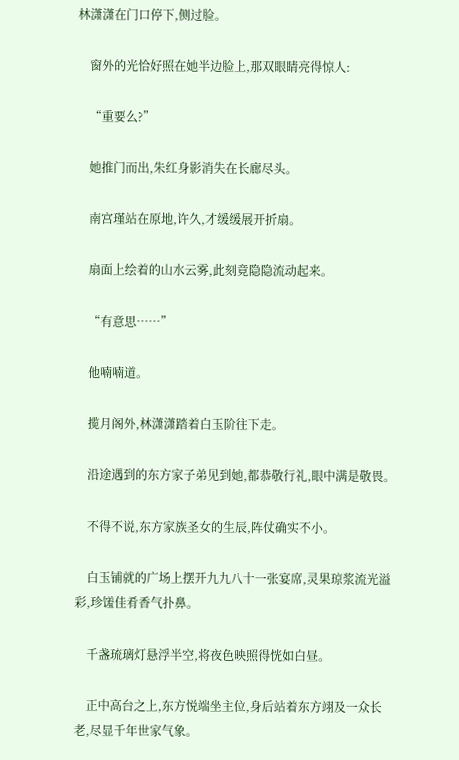林潇潇在门口停下,侧过脸。

    窗外的光恰好照在她半边脸上,那双眼睛亮得惊人:

    “重要么?”

    她推门而出,朱红身影消失在长廊尽头。

    南宫瑾站在原地,许久,才缓缓展开折扇。

    扇面上绘着的山水云雾,此刻竟隐隐流动起来。

    “有意思……”

    他喃喃道。

    揽月阁外,林潇潇踏着白玉阶往下走。

    沿途遇到的东方家子弟见到她,都恭敬行礼,眼中满是敬畏。

    不得不说,东方家族圣女的生辰,阵仗确实不小。

    白玉铺就的广场上摆开九九八十一张宴席,灵果琼浆流光溢彩,珍馐佳肴香气扑鼻。

    千盏琉璃灯悬浮半空,将夜色映照得恍如白昼。

    正中高台之上,东方悦端坐主位,身后站着东方翊及一众长老,尽显千年世家气象。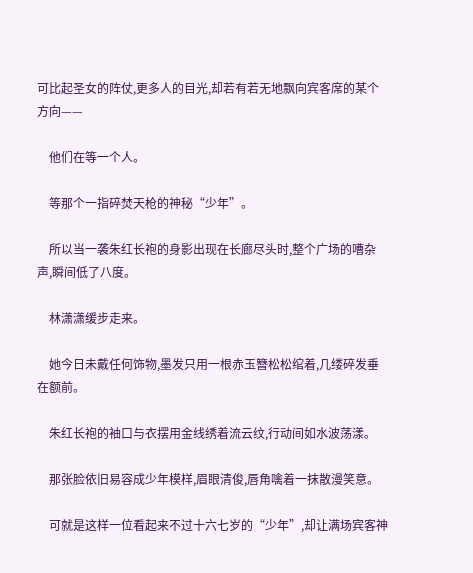可比起圣女的阵仗,更多人的目光,却若有若无地飘向宾客席的某个方向——

    他们在等一个人。

    等那个一指碎焚天枪的神秘“少年”。

    所以当一袭朱红长袍的身影出现在长廊尽头时,整个广场的嘈杂声,瞬间低了八度。

    林潇潇缓步走来。

    她今日未戴任何饰物,墨发只用一根赤玉簪松松绾着,几缕碎发垂在额前。

    朱红长袍的袖口与衣摆用金线绣着流云纹,行动间如水波荡漾。

    那张脸依旧易容成少年模样,眉眼清俊,唇角噙着一抹散漫笑意。

    可就是这样一位看起来不过十六七岁的“少年”,却让满场宾客神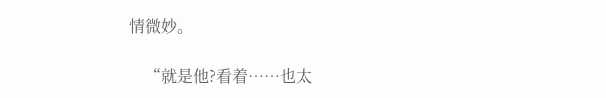情微妙。

    “就是他?看着……也太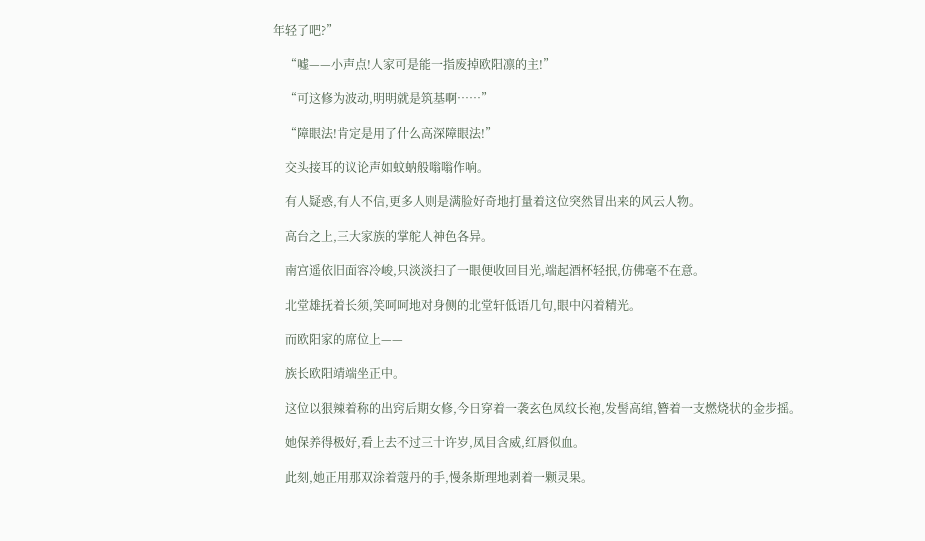年轻了吧?”

    “嘘——小声点!人家可是能一指废掉欧阳凛的主!”

    “可这修为波动,明明就是筑基啊……”

    “障眼法!肯定是用了什么高深障眼法!”

    交头接耳的议论声如蚊蚋般嗡嗡作响。

    有人疑惑,有人不信,更多人则是满脸好奇地打量着这位突然冒出来的风云人物。

    高台之上,三大家族的掌舵人神色各异。

    南宫遥依旧面容冷峻,只淡淡扫了一眼便收回目光,端起酒杯轻抿,仿佛毫不在意。

    北堂雄抚着长须,笑呵呵地对身侧的北堂轩低语几句,眼中闪着精光。

    而欧阳家的席位上——

    族长欧阳靖端坐正中。

    这位以狠辣着称的出窍后期女修,今日穿着一袭玄色凤纹长袍,发髻高绾,簪着一支燃烧状的金步摇。

    她保养得极好,看上去不过三十许岁,凤目含威,红唇似血。

    此刻,她正用那双涂着蔻丹的手,慢条斯理地剥着一颗灵果。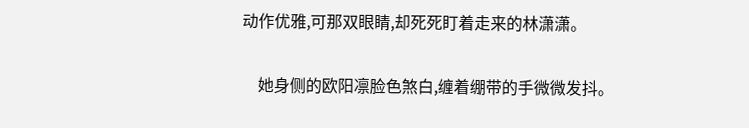动作优雅,可那双眼睛,却死死盯着走来的林潇潇。

    她身侧的欧阳凛脸色煞白,缠着绷带的手微微发抖。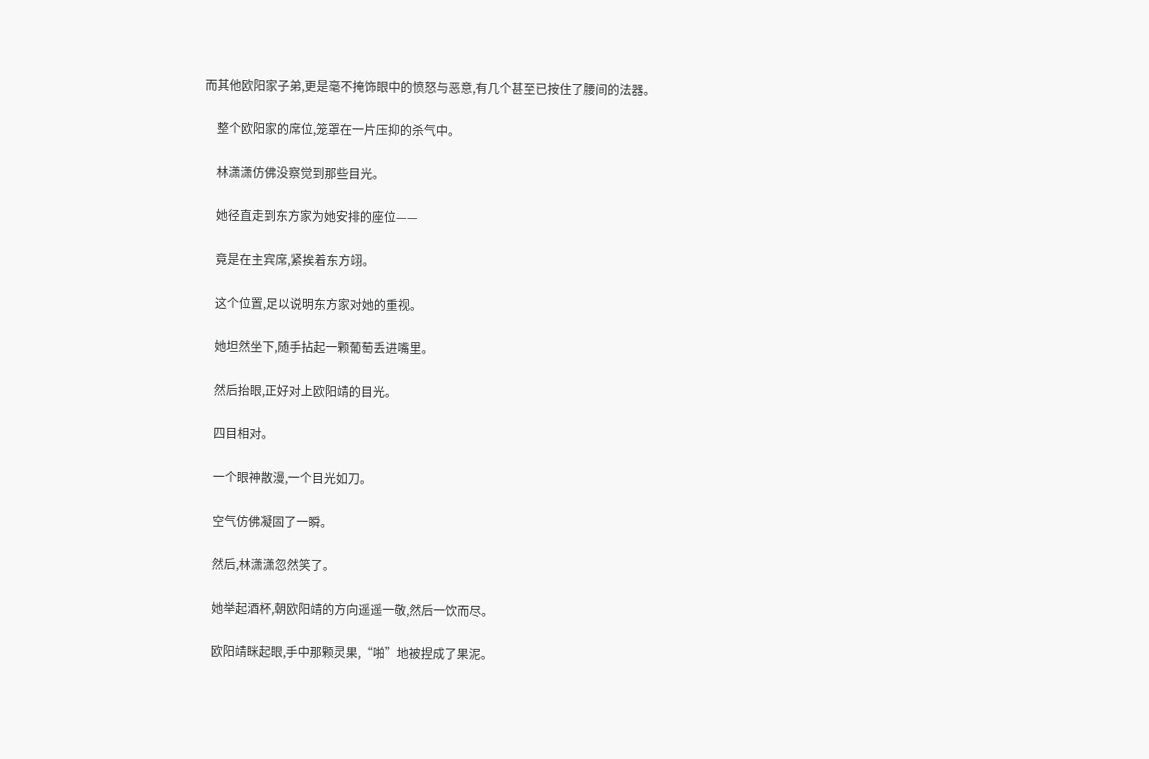而其他欧阳家子弟,更是毫不掩饰眼中的愤怒与恶意,有几个甚至已按住了腰间的法器。

    整个欧阳家的席位,笼罩在一片压抑的杀气中。

    林潇潇仿佛没察觉到那些目光。

    她径直走到东方家为她安排的座位——

    竟是在主宾席,紧挨着东方翊。

    这个位置,足以说明东方家对她的重视。

    她坦然坐下,随手拈起一颗葡萄丢进嘴里。

    然后抬眼,正好对上欧阳靖的目光。

    四目相对。

    一个眼神散漫,一个目光如刀。

    空气仿佛凝固了一瞬。

    然后,林潇潇忽然笑了。

    她举起酒杯,朝欧阳靖的方向遥遥一敬,然后一饮而尽。

    欧阳靖眯起眼,手中那颗灵果,“啪”地被捏成了果泥。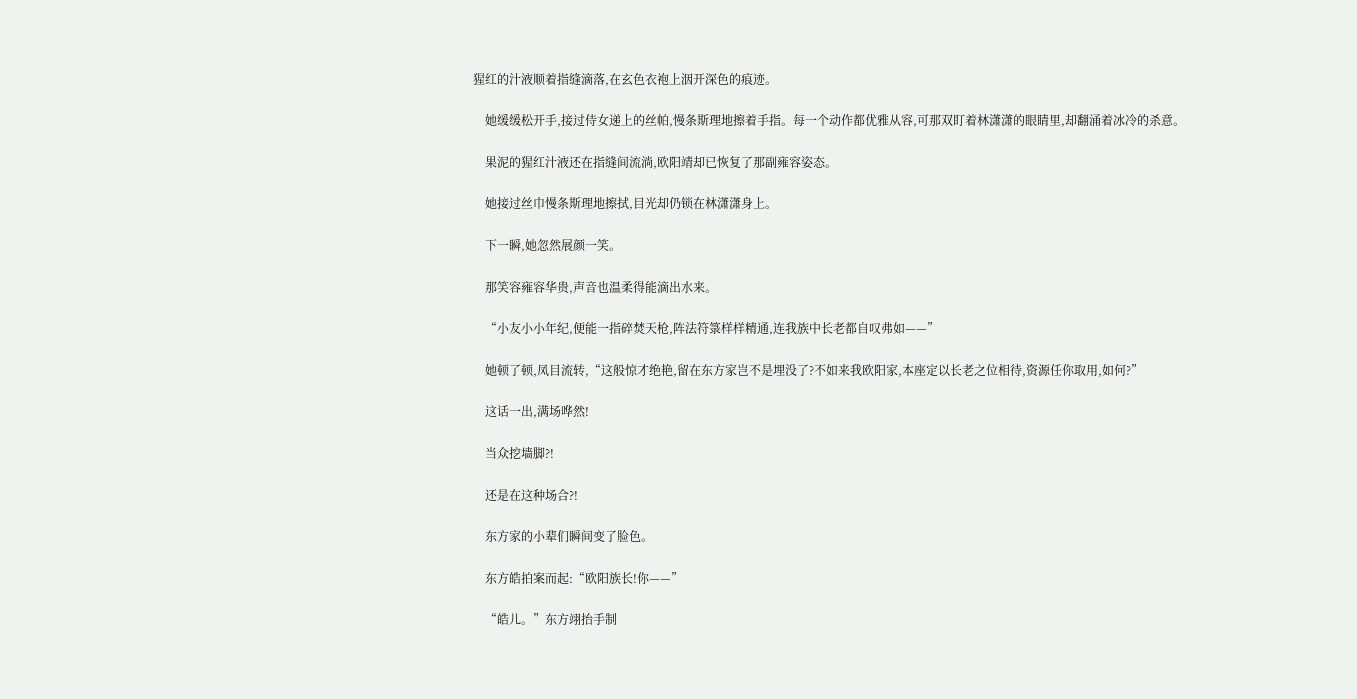猩红的汁液顺着指缝滴落,在玄色衣袍上洇开深色的痕迹。

    她缓缓松开手,接过侍女递上的丝帕,慢条斯理地擦着手指。每一个动作都优雅从容,可那双盯着林潇潇的眼睛里,却翻涌着冰冷的杀意。

    果泥的猩红汁液还在指缝间流淌,欧阳靖却已恢复了那副雍容姿态。

    她接过丝巾慢条斯理地擦拭,目光却仍锁在林潇潇身上。

    下一瞬,她忽然展颜一笑。

    那笑容雍容华贵,声音也温柔得能滴出水来。

    “小友小小年纪,便能一指碎焚天枪,阵法符箓样样精通,连我族中长老都自叹弗如——”

    她顿了顿,凤目流转,“这般惊才绝艳,留在东方家岂不是埋没了?不如来我欧阳家,本座定以长老之位相待,资源任你取用,如何?”

    这话一出,满场哗然!

    当众挖墙脚?!

    还是在这种场合?!

    东方家的小辈们瞬间变了脸色。

    东方皓拍案而起:“欧阳族长!你——”

    “皓儿。”东方翊抬手制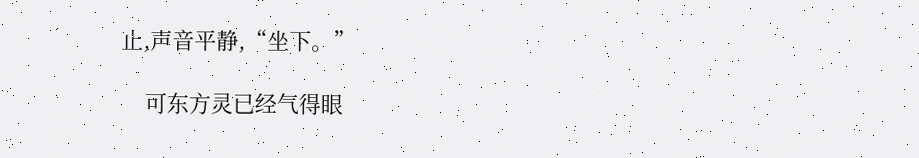止,声音平静,“坐下。”

    可东方灵已经气得眼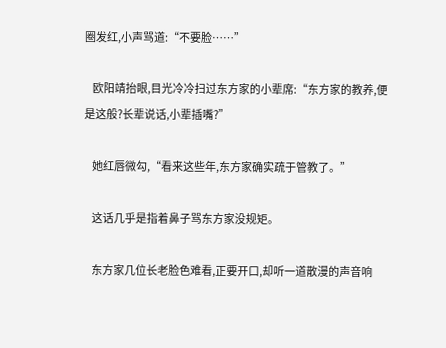圈发红,小声骂道:“不要脸……”

    欧阳靖抬眼,目光冷冷扫过东方家的小辈席:“东方家的教养,便是这般?长辈说话,小辈插嘴?”

    她红唇微勾,“看来这些年,东方家确实疏于管教了。”

    这话几乎是指着鼻子骂东方家没规矩。

    东方家几位长老脸色难看,正要开口,却听一道散漫的声音响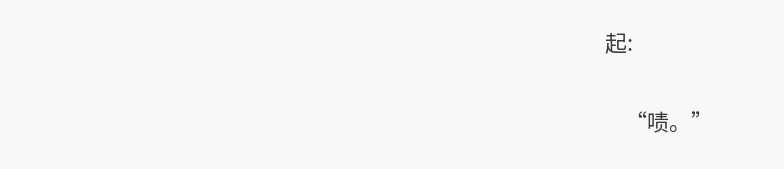起:

    “啧。”